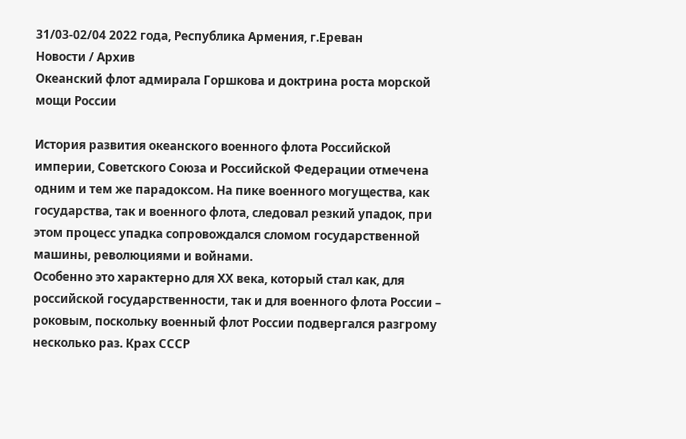31/03-02/04 2022 года, Республика Армения, г.Ереван
Новости / Архив
Океанский флот адмирала Горшкова и доктрина роста морской мощи России

История развития океанского военного флота Российской империи, Советского Союза и Российской Федерации отмечена одним и тем же парадоксом. На пике военного могущества, как государства, так и военного флота, следовал резкий упадок, при этом процесс упадка сопровождался сломом государственной машины, революциями и войнами.
Особенно это характерно для ХХ века, который стал как, для российской государственности, так и для военного флота России – роковым, поскольку военный флот России подвергался разгрому несколько раз. Крах СССР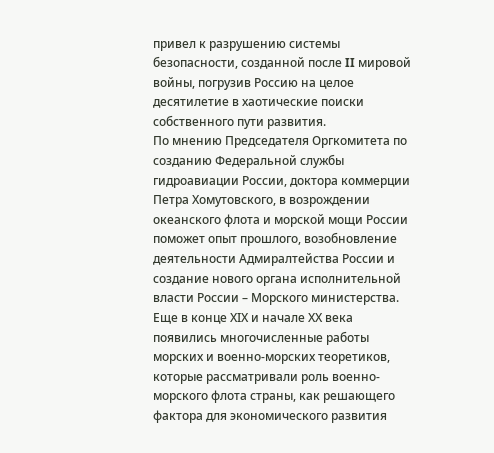привел к разрушению системы безопасности, созданной после II мировой войны, погрузив Россию на целое десятилетие в хаотические поиски собственного пути развития.
По мнению Председателя Оргкомитета по созданию Федеральной службы гидроавиации России, доктора коммерции Петра Хомутовского, в возрождении океанского флота и морской мощи России поможет опыт прошлого, возобновление деятельности Адмиралтейства России и создание нового органа исполнительной власти России – Морского министерства.
Еще в конце ХIХ и начале ХХ века появились многочисленные работы морских и военно-морских теоретиков, которые рассматривали роль военно-морского флота страны, как решающего фактора для экономического развития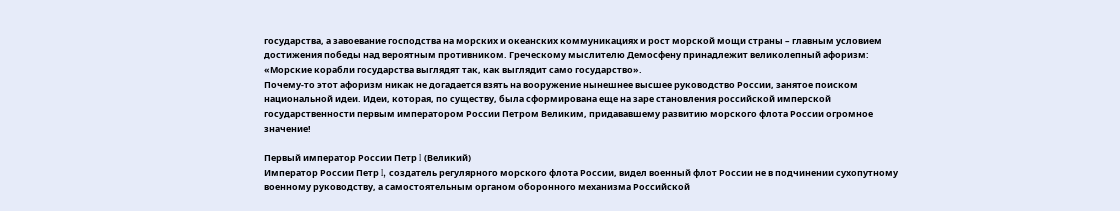государства, а завоевание господства на морских и океанских коммуникациях и рост морской мощи страны – главным условием достижения победы над вероятным противником. Греческому мыслителю Демосфену принадлежит великолепный афоризм: «Морские корабли государства выглядят так, как выглядит само государство».
Почему-то этот афоризм никак не догадается взять на вооружение нынешнее высшее руководство России, занятое поиском национальной идеи. Идеи, которая, по существу, была сформирована еще на заре становления российской имперской государственности первым императором России Петром Великим, придававшему развитию морского флота России огромное значение!

Первый император России Петр I (Великий)
Император России Петр I, создатель регулярного морского флота России, видел военный флот России не в подчинении сухопутному военному руководству, а самостоятельным органом оборонного механизма Российской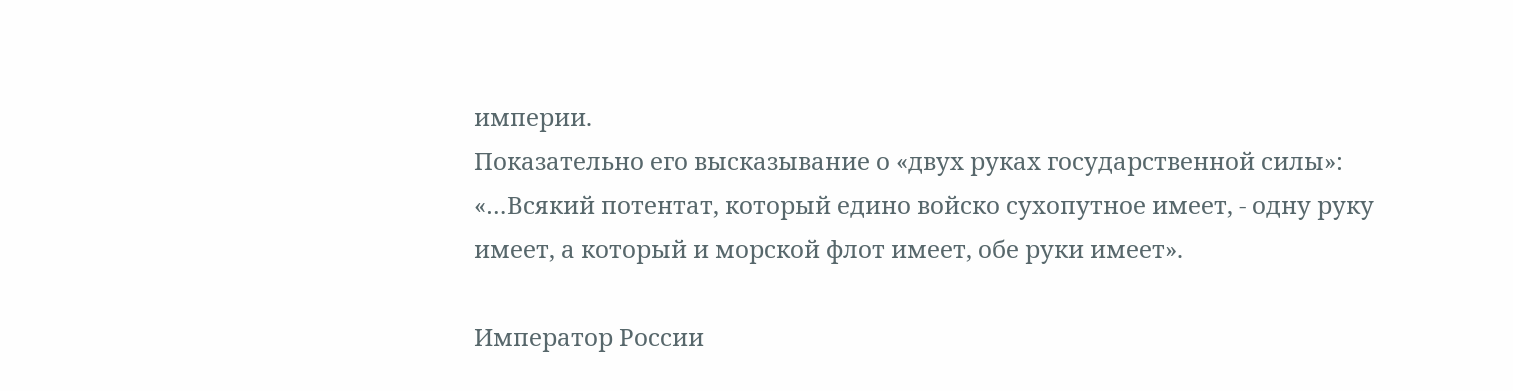империи.
Показательно его высказывание о «двух руках государственной силы»: «…Всякий потентат, который едино войско сухопутное имеет, - одну руку имеет, а который и морской флот имеет, обе руки имеет».

Император России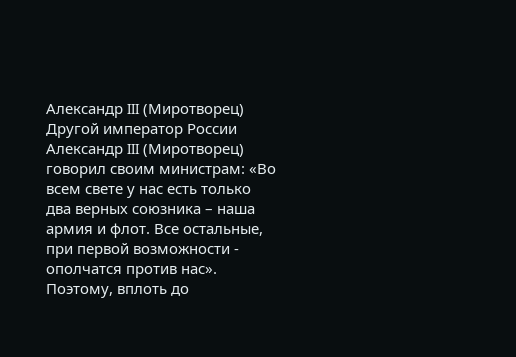Александр III (Миротворец)
Другой император России Александр III (Миротворец) говорил своим министрам: «Во всем свете у нас есть только два верных союзника – наша армия и флот. Все остальные, при первой возможности - ополчатся против нас».
Поэтому, вплоть до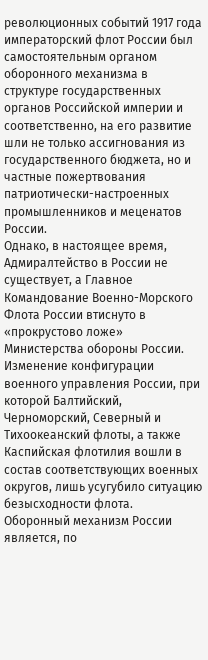революционных событий 1917 года императорский флот России был самостоятельным органом оборонного механизма в структуре государственных органов Российской империи и соответственно, на его развитие шли не только ассигнования из государственного бюджета, но и частные пожертвования патриотически-настроенных промышленников и меценатов России.
Однако, в настоящее время, Адмиралтейство в России не существует, а Главное Командование Военно-Морского Флота России втиснуто в «прокрустово ложе» Министерства обороны России. Изменение конфигурации военного управления России, при которой Балтийский, Черноморский, Северный и Тихоокеанский флоты, а также Каспийская флотилия вошли в состав соответствующих военных округов, лишь усугубило ситуацию безысходности флота.
Оборонный механизм России является, по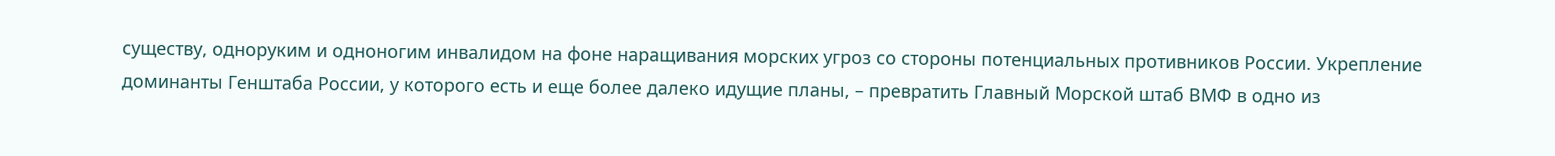существу, одноруким и одноногим инвалидом на фоне наращивания морских угроз со стороны потенциальных противников России. Укрепление доминанты Генштаба России, у которого есть и еще более далеко идущие планы, – превратить Главный Морской штаб ВМФ в одно из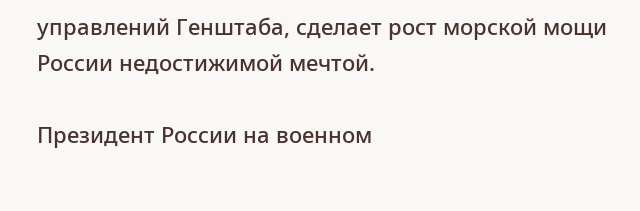управлений Генштаба, сделает рост морской мощи России недостижимой мечтой.

Президент России на военном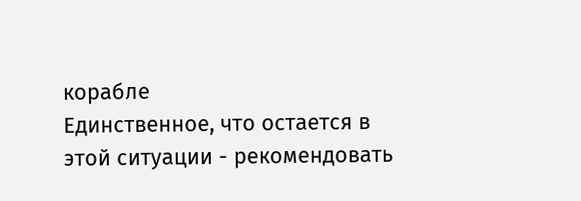корабле
Единственное, что остается в этой ситуации - рекомендовать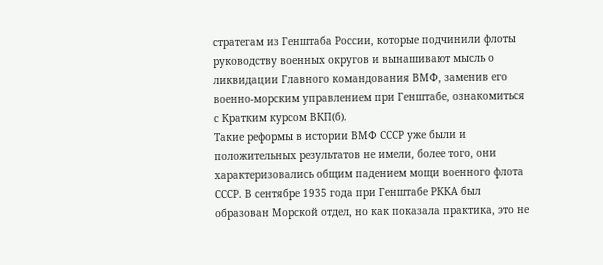стратегам из Генштаба России, которые подчинили флоты руководству военных округов и вынашивают мысль о ликвидации Главного командования ВМФ, заменив его военно-морским управлением при Генштабе, ознакомиться с Кратким курсом ВКП(б).
Такие реформы в истории ВМФ СССР уже были и положительных результатов не имели, более того, они характеризовались общим падением мощи военного флота СССР. В сентябре 1935 года при Генштабе РККА был образован Морской отдел, но как показала практика, это не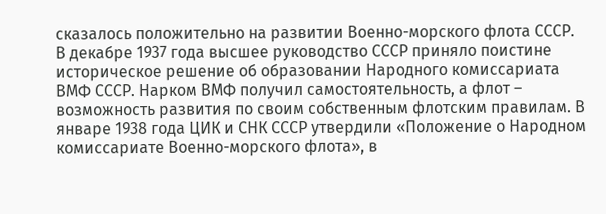сказалось положительно на развитии Военно-морского флота СССР.
В декабре 1937 года высшее руководство СССР приняло поистине историческое решение об образовании Народного комиссариата ВМФ СССР. Нарком ВМФ получил самостоятельность, а флот – возможность развития по своим собственным флотским правилам. В январе 1938 года ЦИК и СНК СССР утвердили «Положение о Народном комиссариате Военно-морского флота», в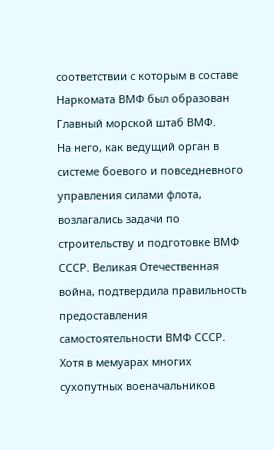соответствии с которым в составе Наркомата ВМФ был образован Главный морской штаб ВМФ.
На него, как ведущий орган в системе боевого и повседневного управления силами флота, возлагались задачи по строительству и подготовке ВМФ СССР. Великая Отечественная война, подтвердила правильность предоставления самостоятельности ВМФ СССР.
Хотя в мемуарах многих сухопутных военачальников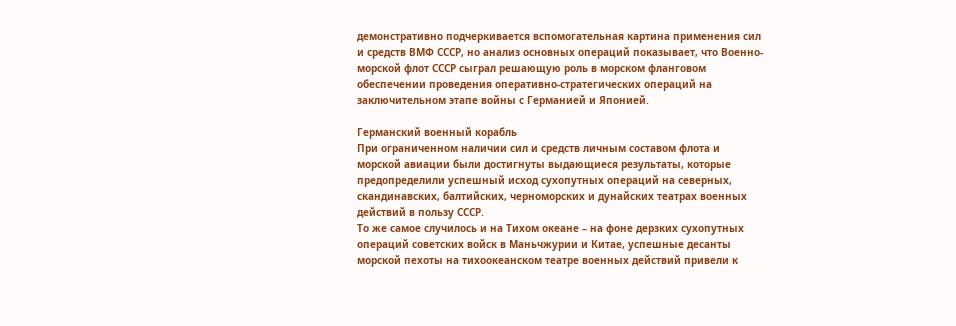демонстративно подчеркивается вспомогательная картина применения сил и средств ВМФ СССР, но анализ основных операций показывает, что Военно-морской флот СССР сыграл решающую роль в морском фланговом обеспечении проведения оперативно-стратегических операций на заключительном этапе войны с Германией и Японией.

Германский военный корабль
При ограниченном наличии сил и средств личным составом флота и морской авиации были достигнуты выдающиеся результаты, которые предопределили успешный исход сухопутных операций на северных, скандинавских, балтийских, черноморских и дунайских театрах военных действий в пользу СССР.
То же самое случилось и на Тихом океане – на фоне дерзких сухопутных операций советских войск в Маньчжурии и Китае, успешные десанты морской пехоты на тихоокеанском театре военных действий привели к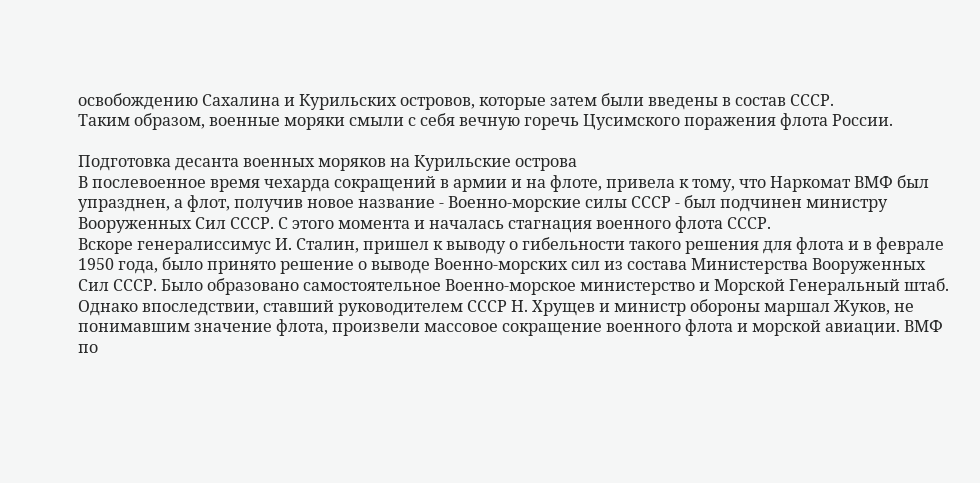освобождению Сахалина и Курильских островов, которые затем были введены в состав СССР.
Таким образом, военные моряки смыли с себя вечную горечь Цусимского поражения флота России.

Подготовка десанта военных моряков на Курильские острова
В послевоенное время чехарда сокращений в армии и на флоте, привела к тому, что Наркомат ВМФ был упразднен, а флот, получив новое название - Военно-морские силы СССР - был подчинен министру Вооруженных Сил СССР. С этого момента и началась стагнация военного флота СССР.
Вскоре генералиссимус И. Сталин, пришел к выводу о гибельности такого решения для флота и в феврале 1950 года, было принято решение о выводе Военно-морских сил из состава Министерства Вооруженных Сил СССР. Было образовано самостоятельное Военно-морское министерство и Морской Генеральный штаб.
Однако впоследствии, ставший руководителем СССР Н. Хрущев и министр обороны маршал Жуков, не понимавшим значение флота, произвели массовое сокращение военного флота и морской авиации. ВМФ по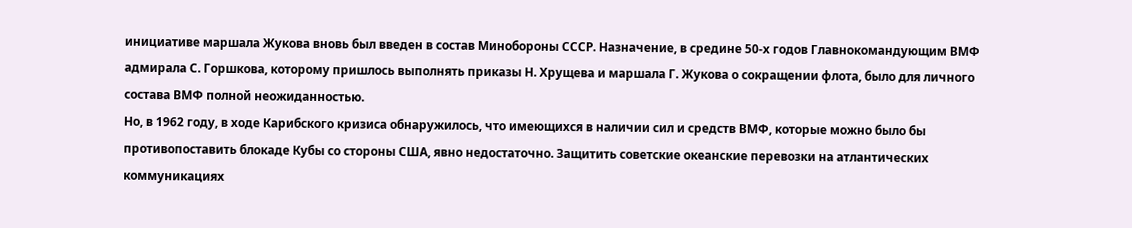инициативе маршала Жукова вновь был введен в состав Минобороны СССР. Назначение, в средине 50-х годов Главнокомандующим ВМФ адмирала С. Горшкова, которому пришлось выполнять приказы Н. Хрущева и маршала Г. Жукова о сокращении флота, было для личного состава ВМФ полной неожиданностью.
Но, в 1962 году, в ходе Карибского кризиса обнаружилось, что имеющихся в наличии сил и средств ВМФ, которые можно было бы противопоставить блокаде Кубы со стороны США, явно недостаточно. Защитить советские океанские перевозки на атлантических коммуникациях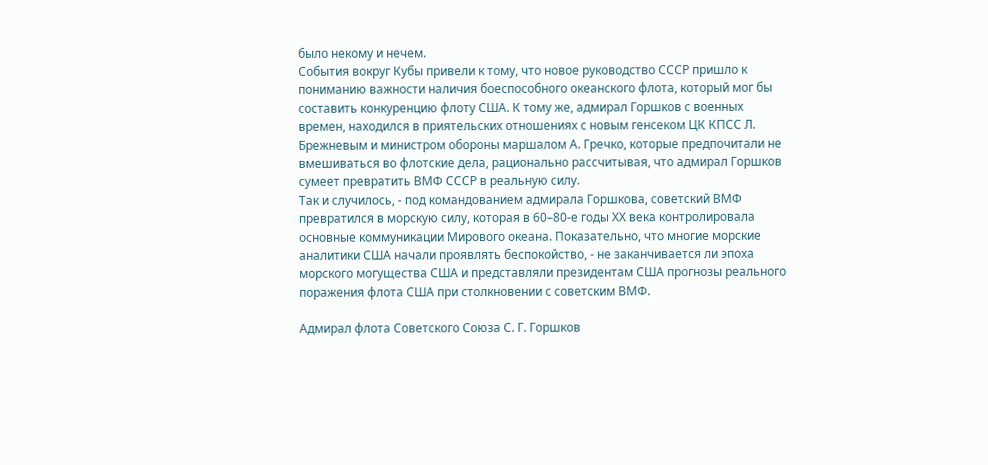было некому и нечем.
События вокруг Кубы привели к тому, что новое руководство СССР пришло к пониманию важности наличия боеспособного океанского флота, который мог бы составить конкуренцию флоту США. К тому же, адмирал Горшков с военных времен, находился в приятельских отношениях с новым генсеком ЦК КПСС Л. Брежневым и министром обороны маршалом А. Гречко, которые предпочитали не вмешиваться во флотские дела, рационально рассчитывая, что адмирал Горшков сумеет превратить ВМФ СССР в реальную силу.
Так и случилось, - под командованием адмирала Горшкова, советский ВМФ превратился в морскую силу, которая в 60–80-е годы ХХ века контролировала основные коммуникации Мирового океана. Показательно, что многие морские аналитики США начали проявлять беспокойство, - не заканчивается ли эпоха морского могущества США и представляли президентам США прогнозы реального поражения флота США при столкновении с советским ВМФ.

Адмирал флота Советского Союза С. Г. Горшков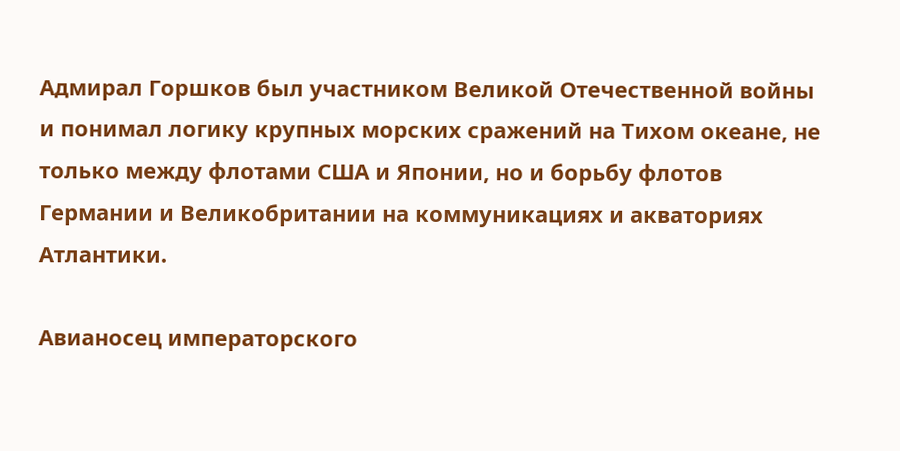Адмирал Горшков был участником Великой Отечественной войны и понимал логику крупных морских сражений на Тихом океане, не только между флотами США и Японии, но и борьбу флотов Германии и Великобритании на коммуникациях и акваториях Атлантики.

Авианосец императорского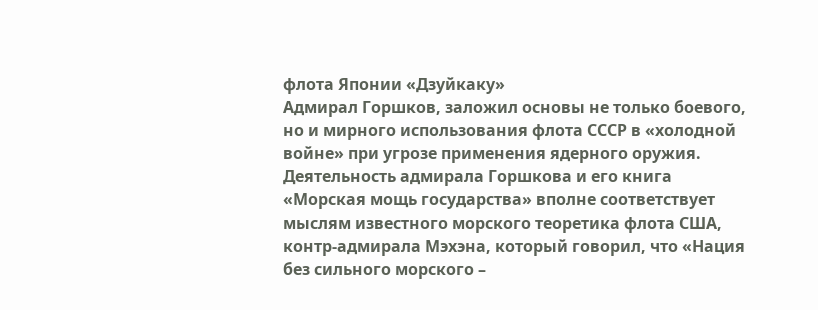флота Японии «Дзуйкаку»
Адмирал Горшков, заложил основы не только боевого, но и мирного использования флота СССР в «холодной войне» при угрозе применения ядерного оружия.
Деятельность адмирала Горшкова и его книга «Морская мощь государства» вполне соответствует мыслям известного морского теоретика флота США, контр-адмирала Мэхэна, который говорил, что «Нация без сильного морского –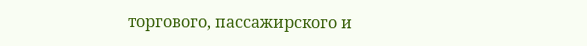торгового, пассажирского и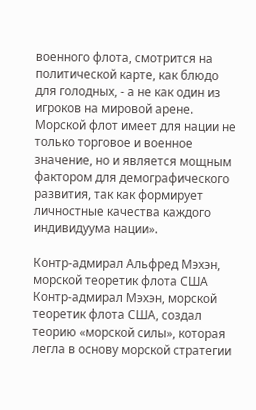военного флота, смотрится на политической карте, как блюдо для голодных, - а не как один из игроков на мировой арене. Морской флот имеет для нации не только торговое и военное значение, но и является мощным фактором для демографического развития, так как формирует личностные качества каждого индивидуума нации».

Контр-адмирал Альфред Мэхэн, морской теоретик флота США
Контр-адмирал Мэхэн, морской теоретик флота США, создал теорию «морской силы», которая легла в основу морской стратегии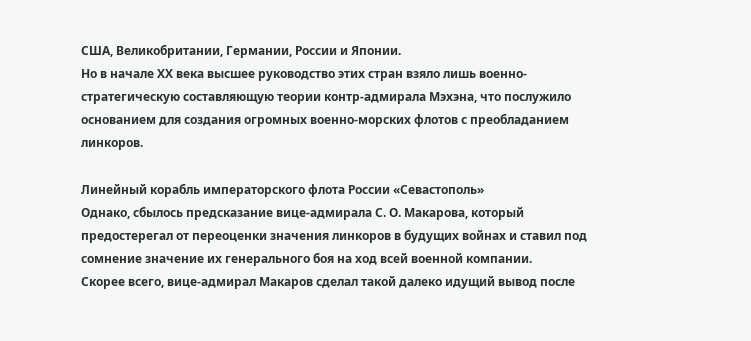США, Великобритании, Германии, России и Японии.
Но в начале ХХ века высшее руководство этих стран взяло лишь военно-стратегическую составляющую теории контр-адмирала Мэхэна, что послужило основанием для создания огромных военно-морских флотов с преобладанием линкоров.

Линейный корабль императорского флота России «Севастополь»
Однако, сбылось предсказание вице-адмирала С. О. Макарова, который предостерегал от переоценки значения линкоров в будущих войнах и ставил под сомнение значение их генерального боя на ход всей военной компании.
Скорее всего, вице-адмирал Макаров сделал такой далеко идущий вывод после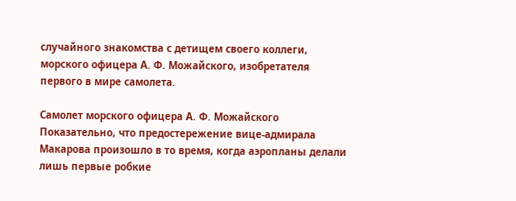случайного знакомства с детищем своего коллеги, морского офицера А. Ф. Можайского, изобретателя первого в мире самолета.

Самолет морского офицера А. Ф. Можайского
Показательно, что предостережение вице-адмирала Макарова произошло в то время, когда аэропланы делали лишь первые робкие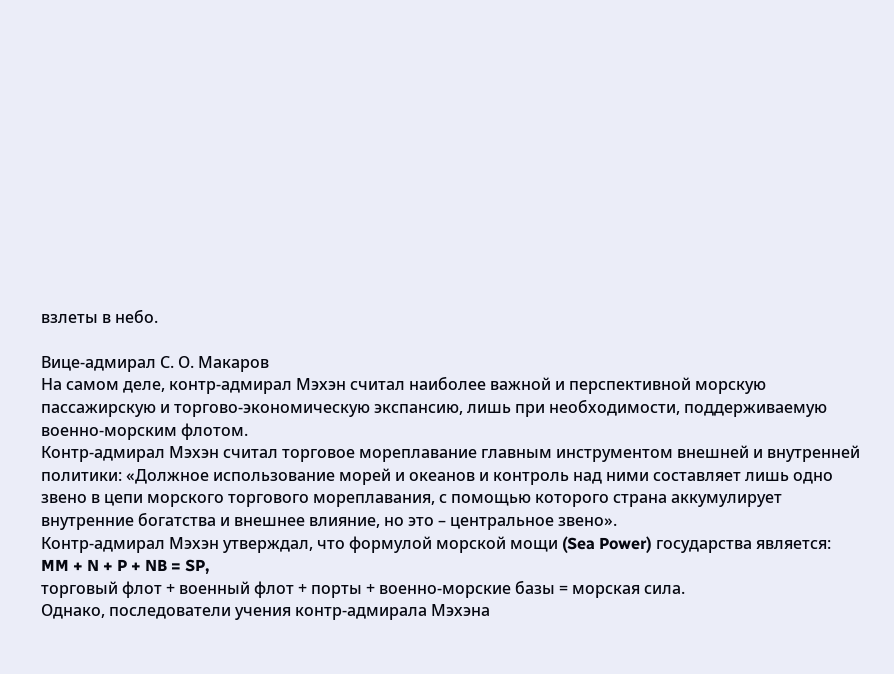взлеты в небо.

Вице-адмирал С. О. Макаров
На самом деле, контр-адмирал Мэхэн считал наиболее важной и перспективной морскую пассажирскую и торгово-экономическую экспансию, лишь при необходимости, поддерживаемую военно-морским флотом.
Контр-адмирал Мэхэн считал торговое мореплавание главным инструментом внешней и внутренней политики: «Должное использование морей и океанов и контроль над ними составляет лишь одно звено в цепи морского торгового мореплавания, с помощью которого страна аккумулирует внутренние богатства и внешнее влияние, но это – центральное звено».
Контр-адмирал Мэхэн утверждал, что формулой морской мощи (Sea Power) государства является:
MM + N + P + NB = SP,
торговый флот + военный флот + порты + военно-морские базы = морская сила.
Однако, последователи учения контр-адмирала Мэхэна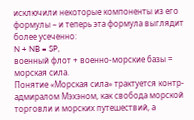исключили некоторые компоненты из его формулы – и теперь эта формула выглядит более усеченно:
N + NB = SP,
военный флот + военно-морские базы = морская сила.
Понятие «Морская сила» трактуется контр-адмиралом Мэхэном, как свобода морской торговли и морских путешествий, а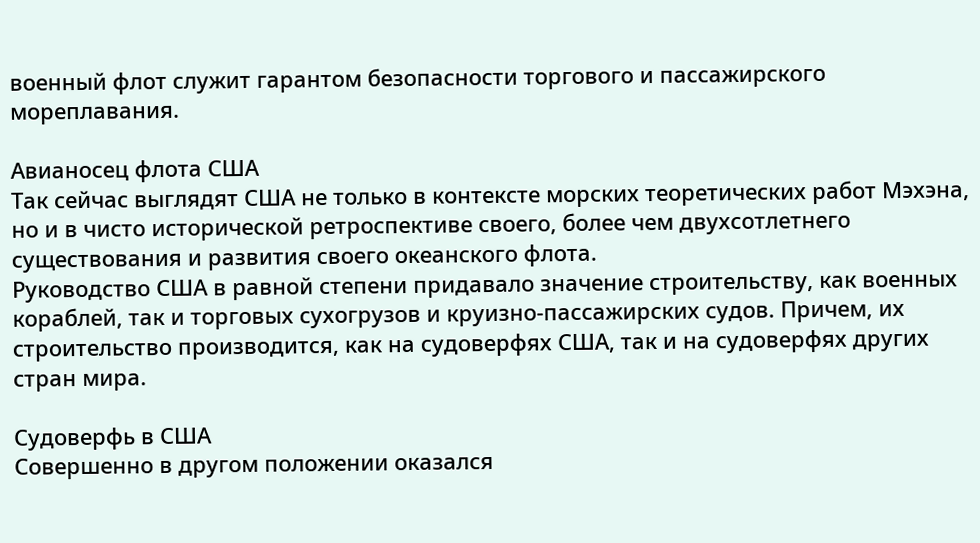военный флот служит гарантом безопасности торгового и пассажирского мореплавания.

Авианосец флота США
Так сейчас выглядят США не только в контексте морских теоретических работ Мэхэна, но и в чисто исторической ретроспективе своего, более чем двухсотлетнего существования и развития своего океанского флота.
Руководство США в равной степени придавало значение строительству, как военных кораблей, так и торговых сухогрузов и круизно-пассажирских судов. Причем, их строительство производится, как на судоверфях США, так и на судоверфях других стран мира.

Судоверфь в США
Совершенно в другом положении оказался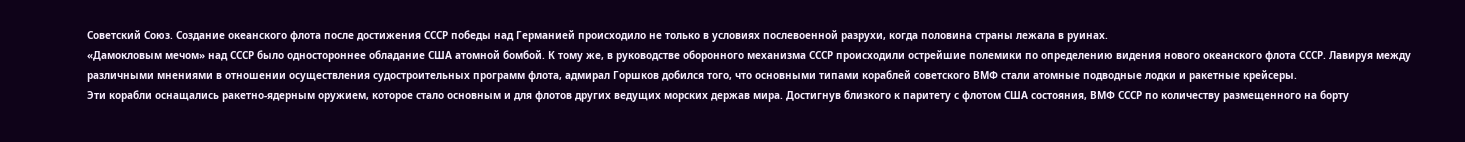Советский Союз. Создание океанского флота после достижения СССР победы над Германией происходило не только в условиях послевоенной разрухи, когда половина страны лежала в руинах.
«Дамокловым мечом» над СССР было одностороннее обладание США атомной бомбой. К тому же, в руководстве оборонного механизма СССР происходили острейшие полемики по определению видения нового океанского флота СССР. Лавируя между различными мнениями в отношении осуществления судостроительных программ флота, адмирал Горшков добился того, что основными типами кораблей советского ВМФ стали атомные подводные лодки и ракетные крейсеры.
Эти корабли оснащались ракетно-ядерным оружием, которое стало основным и для флотов других ведущих морских держав мира. Достигнув близкого к паритету с флотом США состояния, ВМФ СССР по количеству размещенного на борту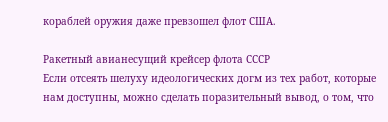кораблей оружия даже превзошел флот США.

Ракетный авианесущий крейсер флота СССР
Если отсеять шелуху идеологических догм из тех работ, которые нам доступны, можно сделать поразительный вывод, о том, что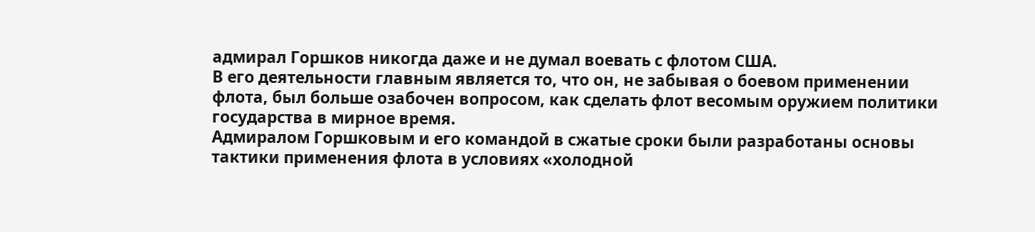адмирал Горшков никогда даже и не думал воевать с флотом США.
В его деятельности главным является то, что он, не забывая о боевом применении флота, был больше озабочен вопросом, как сделать флот весомым оружием политики государства в мирное время.
Адмиралом Горшковым и его командой в сжатые сроки были разработаны основы тактики применения флота в условиях «холодной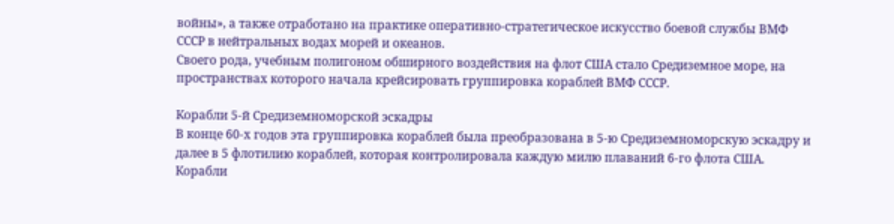войны», а также отработано на практике оперативно-стратегическое искусство боевой службы ВМФ СССР в нейтральных водах морей и океанов.
Своего рода, учебным полигоном обширного воздействия на флот США стало Средиземное море, на пространствах которого начала крейсировать группировка кораблей ВМФ СССР.

Корабли 5-й Средиземноморской эскадры
В конце 60-х годов эта группировка кораблей была преобразована в 5-ю Средиземноморскую эскадру и далее в 5 флотилию кораблей, которая контролировала каждую милю плаваний 6-го флота США. Корабли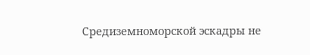Средиземноморской эскадры не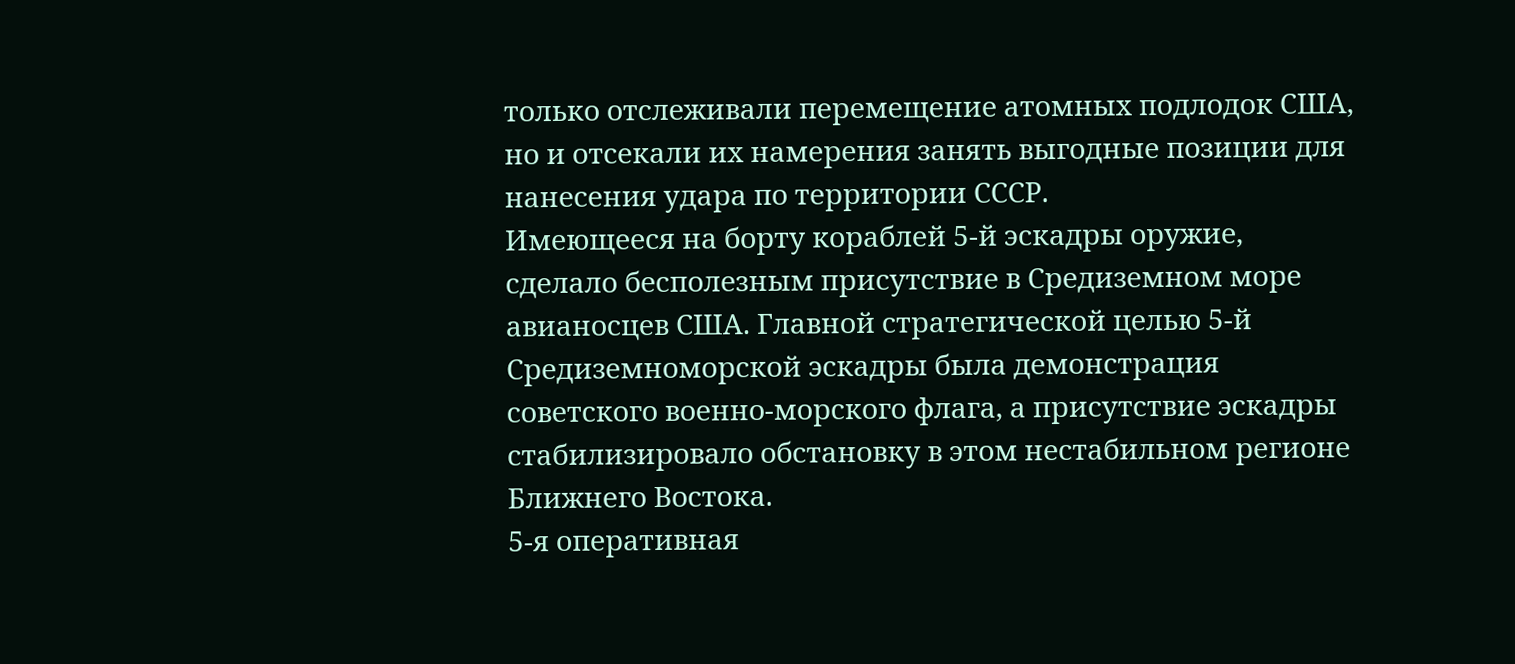только отслеживали перемещение атомных подлодок США, но и отсекали их намерения занять выгодные позиции для нанесения удара по территории СССР.
Имеющееся на борту кораблей 5-й эскадры оружие, сделало бесполезным присутствие в Средиземном море авианосцев США. Главной стратегической целью 5-й Средиземноморской эскадры была демонстрация советского военно-морского флага, а присутствие эскадры стабилизировало обстановку в этом нестабильном регионе Ближнего Востока.
5-я оперативная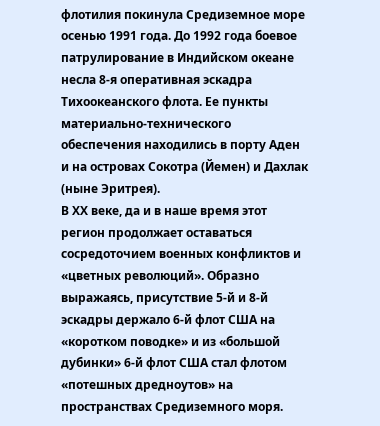флотилия покинула Средиземное море осенью 1991 года. До 1992 года боевое патрулирование в Индийском океане несла 8-я оперативная эскадра Тихоокеанского флота. Ее пункты материально-технического обеспечения находились в порту Аден и на островах Сокотра (Йемен) и Дахлак (ныне Эритрея).
В ХХ веке, да и в наше время этот регион продолжает оставаться сосредоточием военных конфликтов и «цветных революций». Образно выражаясь, присутствие 5-й и 8-й эскадры держало 6-й флот США на «коротком поводке» и из «большой дубинки» 6-й флот США стал флотом «потешных дредноутов» на пространствах Средиземного моря.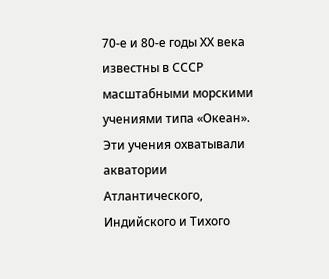70-е и 80-е годы ХХ века известны в СССР масштабными морскими учениями типа «Океан». Эти учения охватывали акватории Атлантического, Индийского и Тихого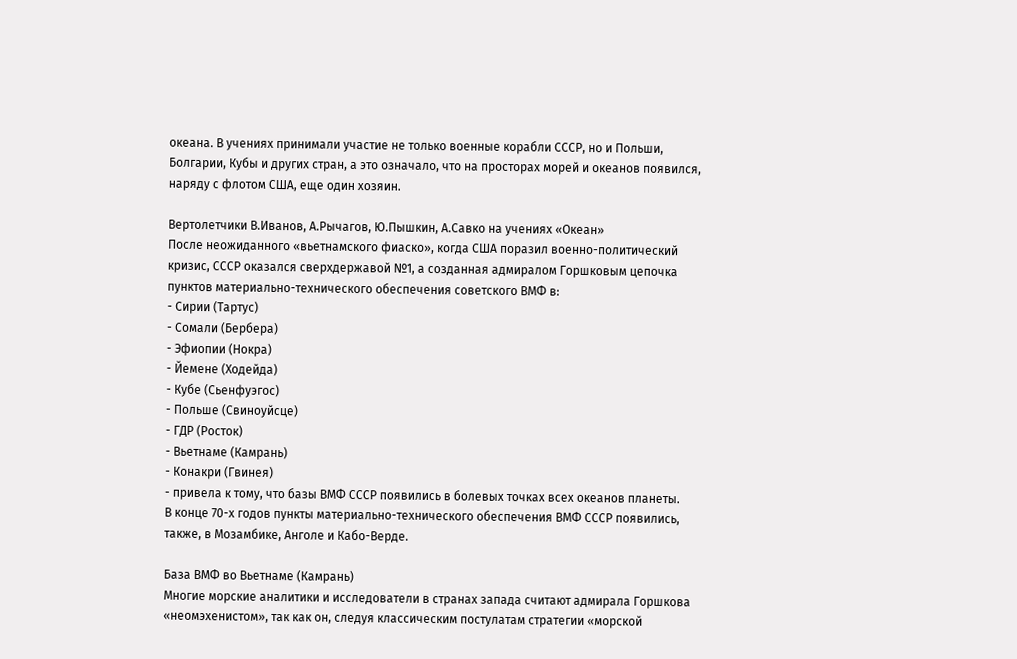океана. В учениях принимали участие не только военные корабли СССР, но и Польши, Болгарии, Кубы и других стран, а это означало, что на просторах морей и океанов появился, наряду с флотом США, еще один хозяин.

Вертолетчики В.Иванов, А.Рычагов, Ю.Пышкин, А.Савко на учениях «Океан»
После неожиданного «вьетнамского фиаско», когда США поразил военно-политический кризис, СССР оказался сверхдержавой №1, а созданная адмиралом Горшковым цепочка пунктов материально-технического обеспечения советского ВМФ в:
- Сирии (Тартус)
- Сомали (Бербера)
- Эфиопии (Нокра)
- Йемене (Ходейда)
- Кубе (Сьенфуэгос)
- Польше (Свиноуйсце)
- ГДР (Росток)
- Вьетнаме (Камрань)
- Конакри (Гвинея)
- привела к тому, что базы ВМФ СССР появились в болевых точках всех океанов планеты.
В конце 70-х годов пункты материально-технического обеспечения ВМФ СССР появились, также, в Мозамбике, Анголе и Кабо-Верде.

База ВМФ во Вьетнаме (Камрань)
Многие морские аналитики и исследователи в странах запада считают адмирала Горшкова «неомэхенистом», так как он, следуя классическим постулатам стратегии «морской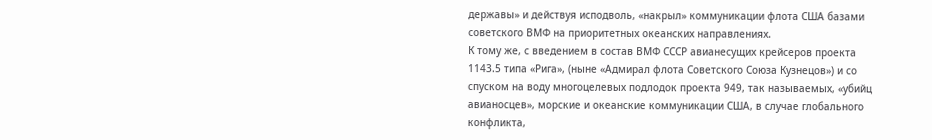державы» и действуя исподволь, «накрыл» коммуникации флота США базами советского ВМФ на приоритетных океанских направлениях.
К тому же, с введением в состав ВМФ СССР авианесущих крейсеров проекта 1143.5 типа «Рига», (ныне «Адмирал флота Советского Союза Кузнецов») и со спуском на воду многоцелевых подлодок проекта 949, так называемых, «убийц авианосцев», морские и океанские коммуникации США, в случае глобального конфликта,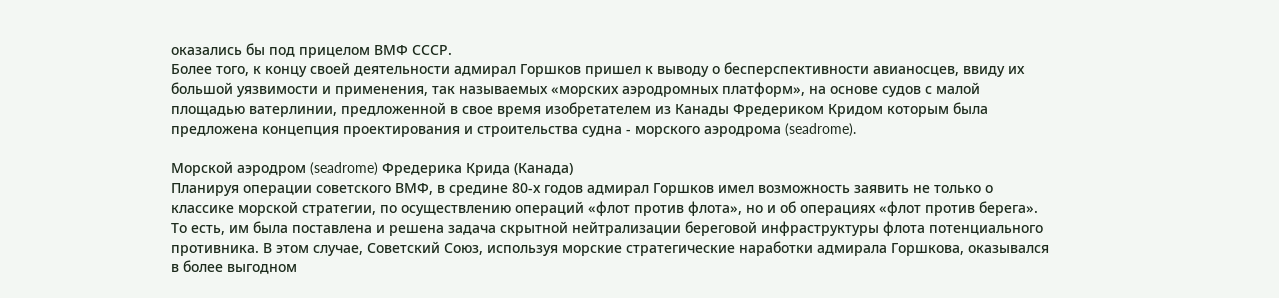оказались бы под прицелом ВМФ СССР.
Более того, к концу своей деятельности адмирал Горшков пришел к выводу о бесперспективности авианосцев, ввиду их большой уязвимости и применения, так называемых «морских аэродромных платформ», на основе судов с малой площадью ватерлинии, предложенной в свое время изобретателем из Канады Фредериком Кридом которым была предложена концепция проектирования и строительства судна - морского аэродрома (seadrome).

Морской аэродром (seadrome) Фредерика Крида (Канада)
Планируя операции советского ВМФ, в средине 80-х годов адмирал Горшков имел возможность заявить не только о классике морской стратегии, по осуществлению операций «флот против флота», но и об операциях «флот против берега».
То есть, им была поставлена и решена задача скрытной нейтрализации береговой инфраструктуры флота потенциального противника. В этом случае, Советский Союз, используя морские стратегические наработки адмирала Горшкова, оказывался в более выгодном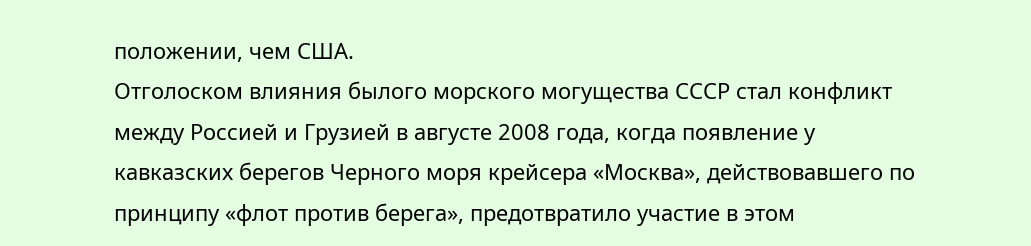положении, чем США.
Отголоском влияния былого морского могущества СССР стал конфликт между Россией и Грузией в августе 2008 года, когда появление у кавказских берегов Черного моря крейсера «Москва», действовавшего по принципу «флот против берега», предотвратило участие в этом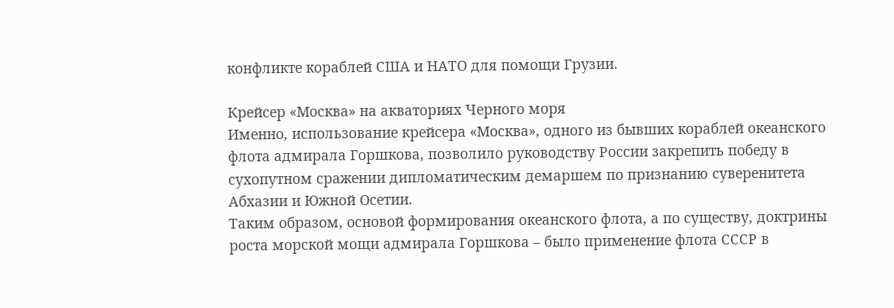конфликте кораблей США и НАТО для помощи Грузии.

Крейсер «Москва» на акваториях Черного моря
Именно, использование крейсера «Москва», одного из бывших кораблей океанского флота адмирала Горшкова, позволило руководству России закрепить победу в сухопутном сражении дипломатическим демаршем по признанию суверенитета Абхазии и Южной Осетии.
Таким образом, основой формирования океанского флота, а по существу, доктрины роста морской мощи адмирала Горшкова – было применение флота СССР в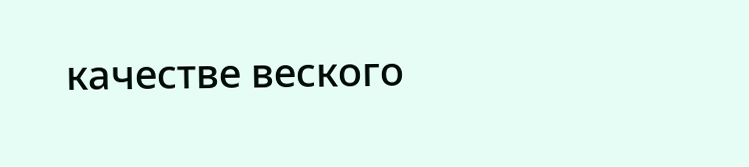качестве веского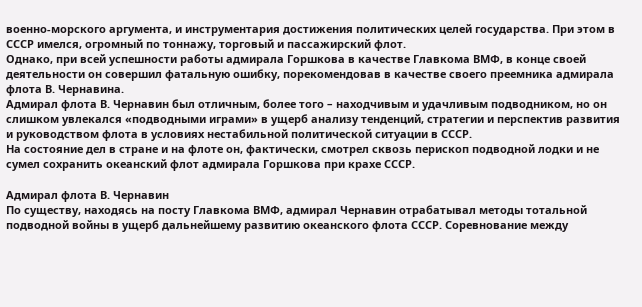военно-морского аргумента, и инструментария достижения политических целей государства. При этом в СССР имелся, огромный по тоннажу, торговый и пассажирский флот.
Однако, при всей успешности работы адмирала Горшкова в качестве Главкома ВМФ, в конце своей деятельности он совершил фатальную ошибку, порекомендовав в качестве своего преемника адмирала флота В. Чернавина.
Адмирал флота В. Чернавин был отличным, более того – находчивым и удачливым подводником, но он слишком увлекался «подводными играми» в ущерб анализу тенденций, стратегии и перспектив развития и руководством флота в условиях нестабильной политической ситуации в СССР.
На состояние дел в стране и на флоте он, фактически, смотрел сквозь перископ подводной лодки и не сумел сохранить океанский флот адмирала Горшкова при крахе СССР.

Адмирал флота В. Чернавин
По существу, находясь на посту Главкома ВМФ, адмирал Чернавин отрабатывал методы тотальной подводной войны в ущерб дальнейшему развитию океанского флота СССР. Соревнование между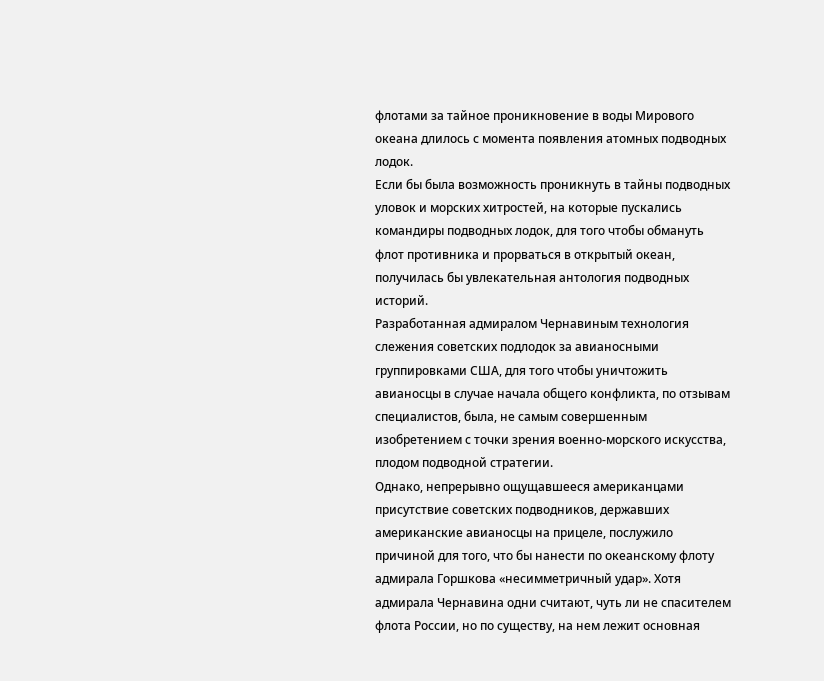флотами за тайное проникновение в воды Мирового океана длилось с момента появления атомных подводных лодок.
Если бы была возможность проникнуть в тайны подводных уловок и морских хитростей, на которые пускались командиры подводных лодок, для того чтобы обмануть флот противника и прорваться в открытый океан, получилась бы увлекательная антология подводных историй.
Разработанная адмиралом Чернавиным технология слежения советских подлодок за авианосными группировками США, для того чтобы уничтожить авианосцы в случае начала общего конфликта, по отзывам специалистов, была, не самым совершенным изобретением с точки зрения военно-морского искусства, плодом подводной стратегии.
Однако, непрерывно ощущавшееся американцами присутствие советских подводников, державших американские авианосцы на прицеле, послужило причиной для того, что бы нанести по океанскому флоту адмирала Горшкова «несимметричный удар». Хотя адмирала Чернавина одни считают, чуть ли не спасителем флота России, но по существу, на нем лежит основная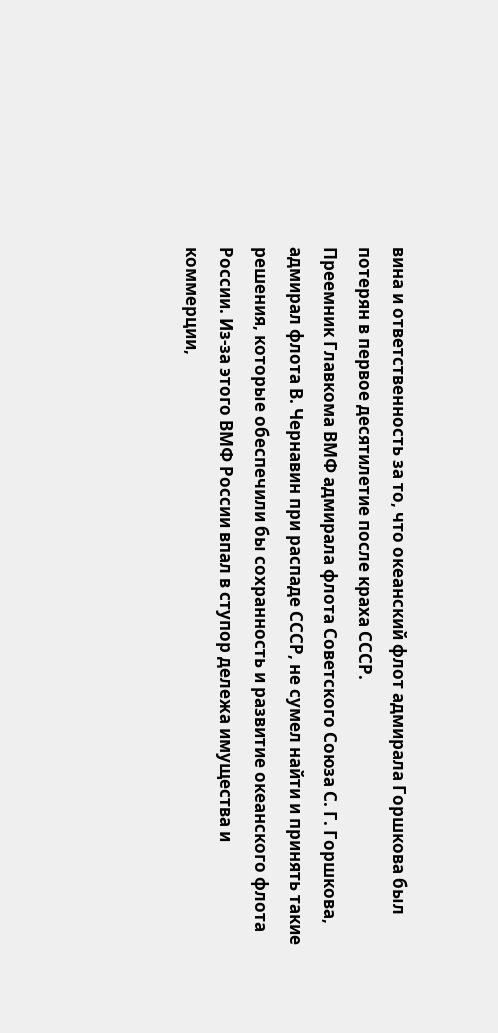вина и ответственность за то, что океанский флот адмирала Горшкова был потерян в первое десятилетие после краха СССР.
Преемник Главкома ВМФ адмирала флота Советского Союза С. Г. Горшкова, адмирал флота В. Чернавин при распаде СССР, не сумел найти и принять такие решения, которые обеспечили бы сохранность и развитие океанского флота России. Из-за этого ВМФ России впал в ступор дележа имущества и коммерции,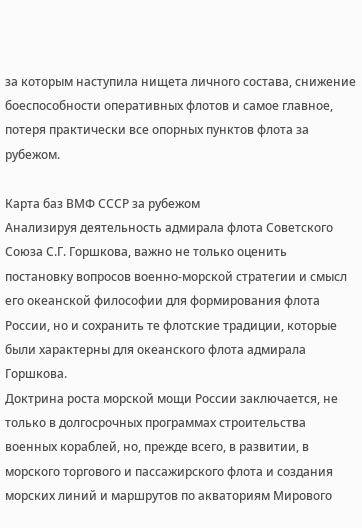за которым наступила нищета личного состава, снижение боеспособности оперативных флотов и самое главное, потеря практически все опорных пунктов флота за рубежом.

Карта баз ВМФ СССР за рубежом
Анализируя деятельность адмирала флота Советского Союза С.Г. Горшкова, важно не только оценить постановку вопросов военно-морской стратегии и смысл его океанской философии для формирования флота России, но и сохранить те флотские традиции, которые были характерны для океанского флота адмирала Горшкова.
Доктрина роста морской мощи России заключается, не только в долгосрочных программах строительства военных кораблей, но, прежде всего, в развитии, в морского торгового и пассажирского флота и создания морских линий и маршрутов по акваториям Мирового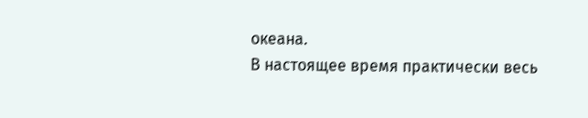океана.
В настоящее время практически весь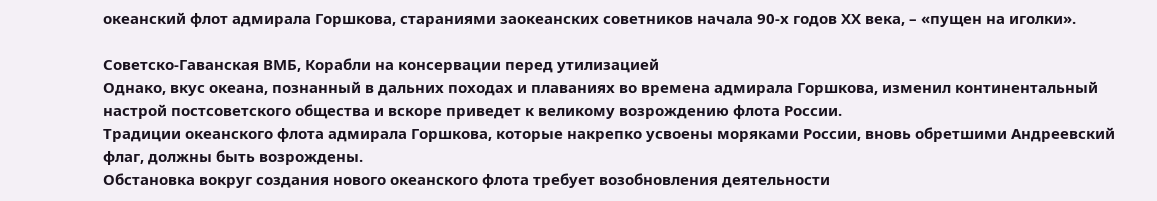океанский флот адмирала Горшкова, стараниями заокеанских советников начала 90-х годов ХХ века, – «пущен на иголки».

Советско-Гаванская ВМБ, Корабли на консервации перед утилизацией
Однако, вкус океана, познанный в дальних походах и плаваниях во времена адмирала Горшкова, изменил континентальный настрой постсоветского общества и вскоре приведет к великому возрождению флота России.
Традиции океанского флота адмирала Горшкова, которые накрепко усвоены моряками России, вновь обретшими Андреевский флаг, должны быть возрождены.
Обстановка вокруг создания нового океанского флота требует возобновления деятельности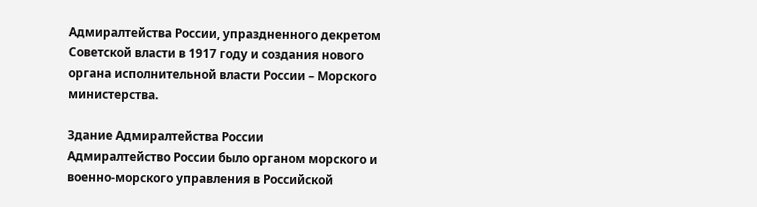Адмиралтейства России, упраздненного декретом Советской власти в 1917 году и создания нового органа исполнительной власти России – Морского министерства.

Здание Адмиралтейства России
Адмиралтейство России было органом морского и военно-морского управления в Российской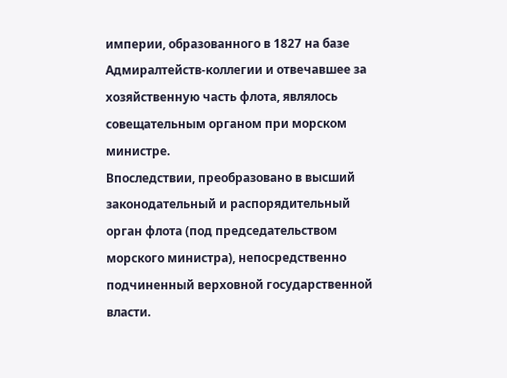империи, образованного в 1827 на базе Адмиралтейств-коллегии и отвечавшее за хозяйственную часть флота, являлось совещательным органом при морском министре.
Впоследствии, преобразовано в высший законодательный и распорядительный орган флота (под председательством морского министра), непосредственно подчиненный верховной государственной власти.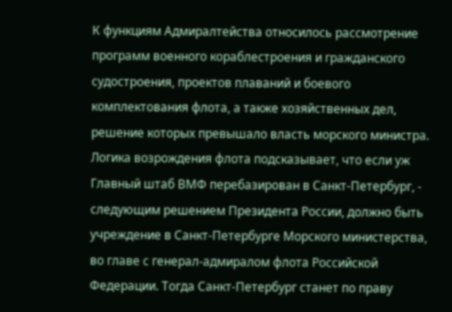К функциям Адмиралтейства относилось рассмотрение программ военного кораблестроения и гражданского судостроения, проектов плаваний и боевого комплектования флота, а также хозяйственных дел, решение которых превышало власть морского министра.
Логика возрождения флота подсказывает, что если уж Главный штаб ВМФ перебазирован в Санкт-Петербург, - следующим решением Президента России, должно быть учреждение в Санкт-Петербурге Морского министерства, во главе с генерал-адмиралом флота Российской Федерации. Тогда Санкт-Петербург станет по праву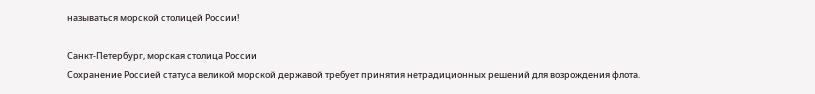называться морской столицей России!

Санкт-Петербург, морская столица России
Сохранение Россией статуса великой морской державой требует принятия нетрадиционных решений для возрождения флота.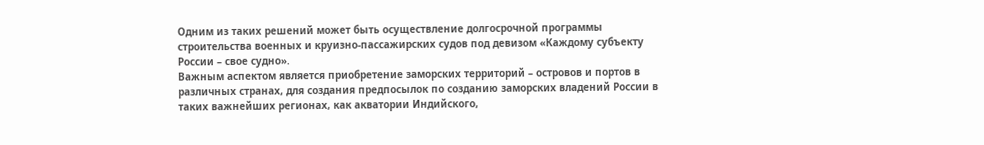Одним из таких решений может быть осуществление долгосрочной программы строительства военных и круизно-пассажирских судов под девизом «Каждому субъекту России – свое судно».
Важным аспектом является приобретение заморских территорий – островов и портов в различных странах, для создания предпосылок по созданию заморских владений России в таких важнейших регионах, как акватории Индийского,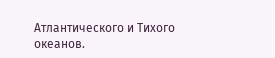Атлантического и Тихого океанов.